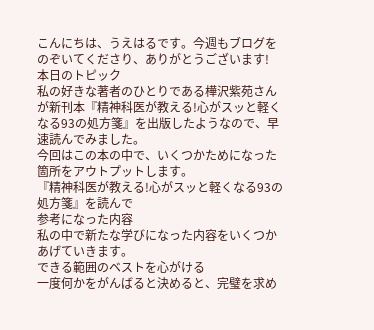こんにちは、うえはるです。今週もブログをのぞいてくださり、ありがとうございます!
本日のトピック
私の好きな著者のひとりである樺沢紫苑さんが新刊本『精神科医が教える!心がスッと軽くなる93の処方箋』を出版したようなので、早速読んでみました。
今回はこの本の中で、いくつかためになった箇所をアウトプットします。
『精神科医が教える!心がスッと軽くなる93の処方箋』を読んで
参考になった内容
私の中で新たな学びになった内容をいくつかあげていきます。
できる範囲のベストを心がける
一度何かをがんばると決めると、完璧を求め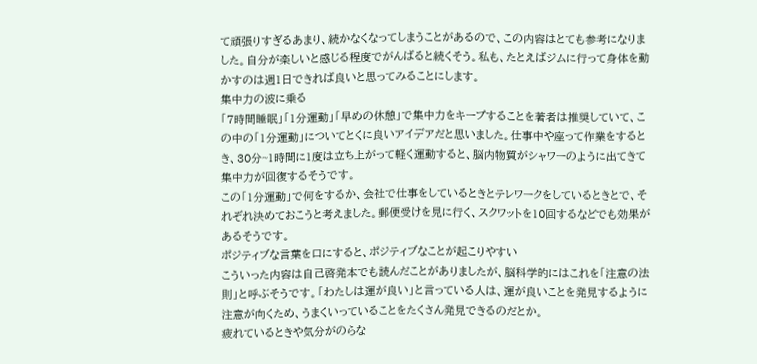て頑張りすぎるあまり、続かなくなってしまうことがあるので、この内容はとても参考になりました。自分が楽しいと感じる程度でがんばると続くそう。私も、たとえばジムに行って身体を動かすのは週1日できれば良いと思ってみることにします。
集中力の波に乗る
「7時間睡眠」「1分運動」「早めの休憩」で集中力をキープすることを著者は推奨していて、この中の「1分運動」についてとくに良いアイデアだと思いました。仕事中や座って作業をするとき、30分~1時間に1度は立ち上がって軽く運動すると、脳内物質がシャワーのように出てきて集中力が回復するそうです。
この「1分運動」で何をするか、会社で仕事をしているときとテレワークをしているときとで、それぞれ決めておこうと考えました。郵便受けを見に行く、スクワットを10回するなどでも効果があるそうです。
ポジティブな言葉を口にすると、ポジティブなことが起こりやすい
こういった内容は自己啓発本でも読んだことがありましたが、脳科学的にはこれを「注意の法則」と呼ぶそうです。「わたしは運が良い」と言っている人は、運が良いことを発見するように注意が向くため、うまくいっていることをたくさん発見できるのだとか。
疲れているときや気分がのらな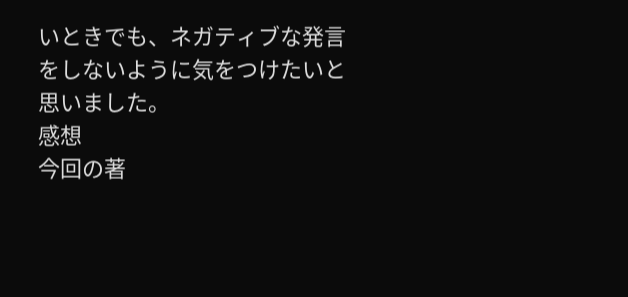いときでも、ネガティブな発言をしないように気をつけたいと思いました。
感想
今回の著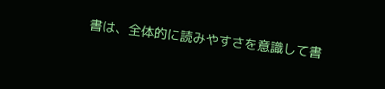書は、全体的に読みやすさを意識して書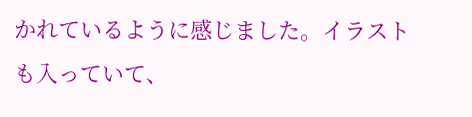かれているように感じました。イラストも入っていて、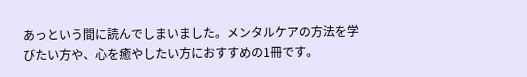あっという間に読んでしまいました。メンタルケアの方法を学びたい方や、心を癒やしたい方におすすめの1冊です。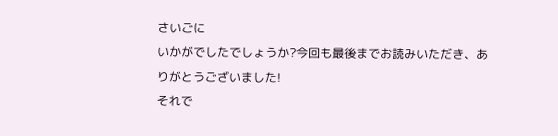さいごに
いかがでしたでしょうか?今回も最後までお読みいただき、ありがとうございました!
それで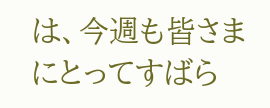は、今週も皆さまにとってすばら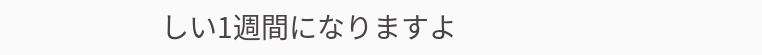しい1週間になりますよ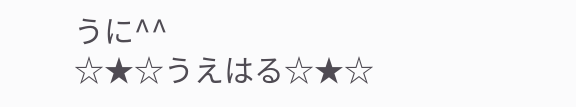うに^^
☆★☆うえはる☆★☆